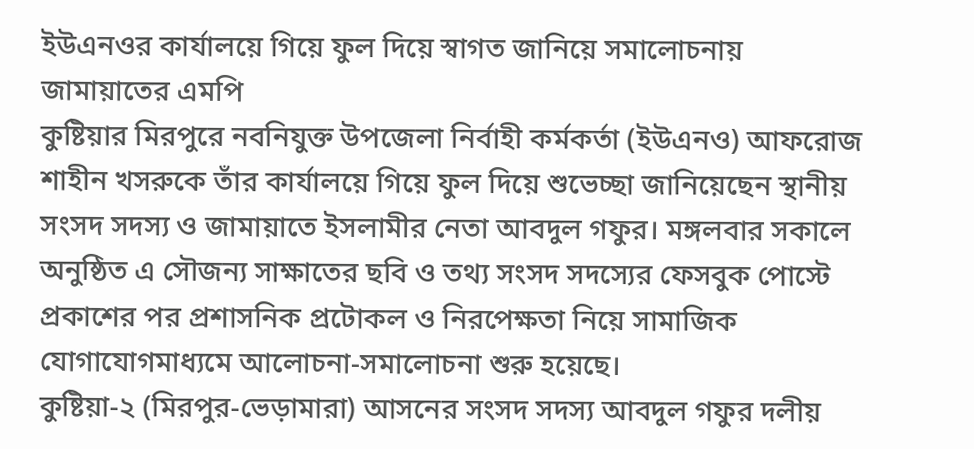ইউএনওর কার্যালয়ে গিয়ে ফুল দিয়ে স্বাগত জানিয়ে সমালোচনায় জামায়াতের এমপি
কুষ্টিয়ার মিরপুরে নবনিযুক্ত উপজেলা নির্বাহী কর্মকর্তা (ইউএনও) আফরোজ শাহীন খসরুকে তাঁর কার্যালয়ে গিয়ে ফুল দিয়ে শুভেচ্ছা জানিয়েছেন স্থানীয় সংসদ সদস্য ও জামায়াতে ইসলামীর নেতা আবদুল গফুর। মঙ্গলবার সকালে অনুষ্ঠিত এ সৌজন্য সাক্ষাতের ছবি ও তথ্য সংসদ সদস্যের ফেসবুক পোস্টে প্রকাশের পর প্রশাসনিক প্রটোকল ও নিরপেক্ষতা নিয়ে সামাজিক যোগাযোগমাধ্যমে আলোচনা-সমালোচনা শুরু হয়েছে।
কুষ্টিয়া-২ (মিরপুর-ভেড়ামারা) আসনের সংসদ সদস্য আবদুল গফুর দলীয়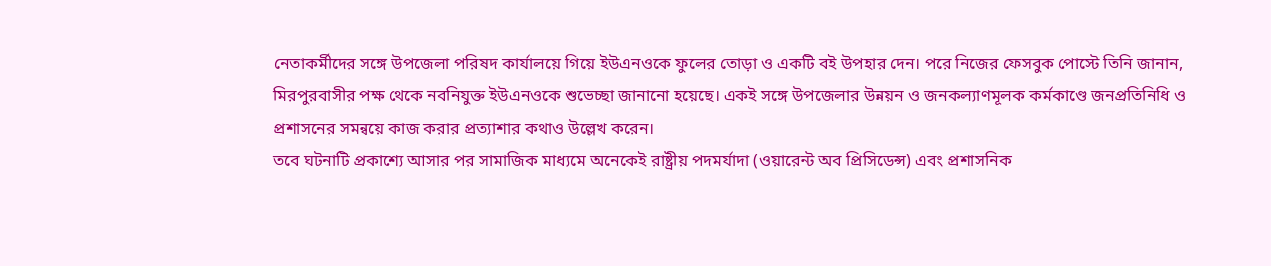নেতাকর্মীদের সঙ্গে উপজেলা পরিষদ কার্যালয়ে গিয়ে ইউএনওকে ফুলের তোড়া ও একটি বই উপহার দেন। পরে নিজের ফেসবুক পোস্টে তিনি জানান, মিরপুরবাসীর পক্ষ থেকে নবনিযুক্ত ইউএনওকে শুভেচ্ছা জানানো হয়েছে। একই সঙ্গে উপজেলার উন্নয়ন ও জনকল্যাণমূলক কর্মকাণ্ডে জনপ্রতিনিধি ও প্রশাসনের সমন্বয়ে কাজ করার প্রত্যাশার কথাও উল্লেখ করেন।
তবে ঘটনাটি প্রকাশ্যে আসার পর সামাজিক মাধ্যমে অনেকেই রাষ্ট্রীয় পদমর্যাদা (ওয়ারেন্ট অব প্রিসিডেন্স) এবং প্রশাসনিক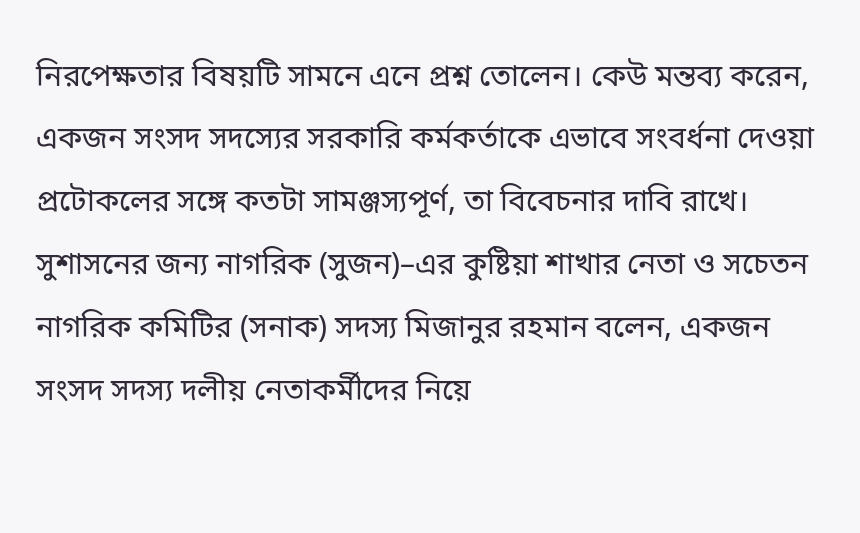নিরপেক্ষতার বিষয়টি সামনে এনে প্রশ্ন তোলেন। কেউ মন্তব্য করেন, একজন সংসদ সদস্যের সরকারি কর্মকর্তাকে এভাবে সংবর্ধনা দেওয়া প্রটোকলের সঙ্গে কতটা সামঞ্জস্যপূর্ণ, তা বিবেচনার দাবি রাখে।
সুশাসনের জন্য নাগরিক (সুজন)–এর কুষ্টিয়া শাখার নেতা ও সচেতন নাগরিক কমিটির (সনাক) সদস্য মিজানুর রহমান বলেন, একজন সংসদ সদস্য দলীয় নেতাকর্মীদের নিয়ে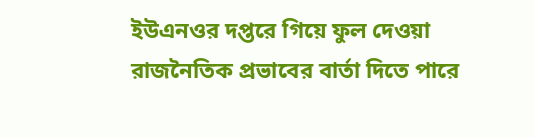ইউএনওর দপ্তরে গিয়ে ফুল দেওয়া রাজনৈতিক প্রভাবের বার্তা দিতে পারে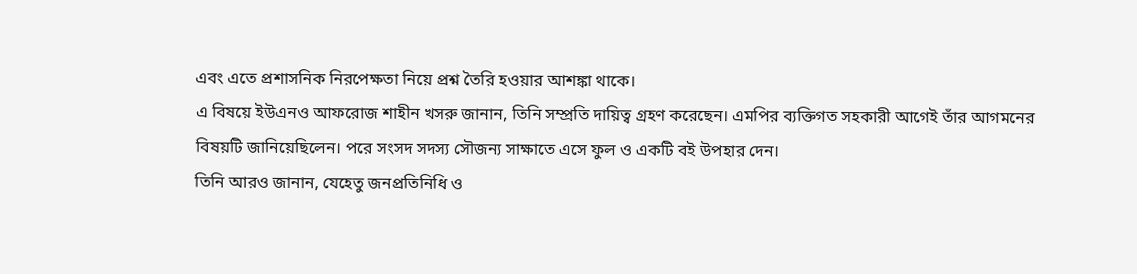এবং এতে প্রশাসনিক নিরপেক্ষতা নিয়ে প্রশ্ন তৈরি হওয়ার আশঙ্কা থাকে।
এ বিষয়ে ইউএনও আফরোজ শাহীন খসরু জানান, তিনি সম্প্রতি দায়িত্ব গ্রহণ করেছেন। এমপির ব্যক্তিগত সহকারী আগেই তাঁর আগমনের বিষয়টি জানিয়েছিলেন। পরে সংসদ সদস্য সৌজন্য সাক্ষাতে এসে ফুল ও একটি বই উপহার দেন।
তিনি আরও জানান, যেহেতু জনপ্রতিনিধি ও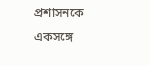প্রশাসনকে একসঙ্গে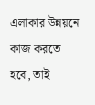এলাকার উন্নয়নে কাজ করতে হবে, তাই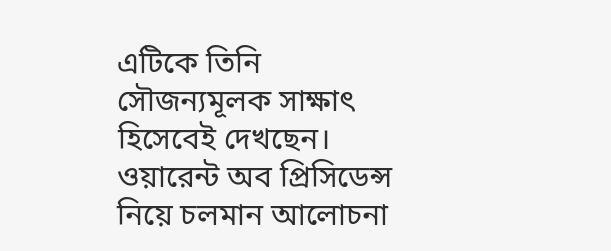এটিকে তিনি সৌজন্যমূলক সাক্ষাৎ হিসেবেই দেখছেন। ওয়ারেন্ট অব প্রিসিডেন্স নিয়ে চলমান আলোচনা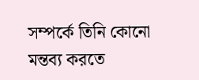সম্পর্কে তিনি কোনো মন্তব্য করতে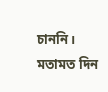চাননি।
মতামত দিন